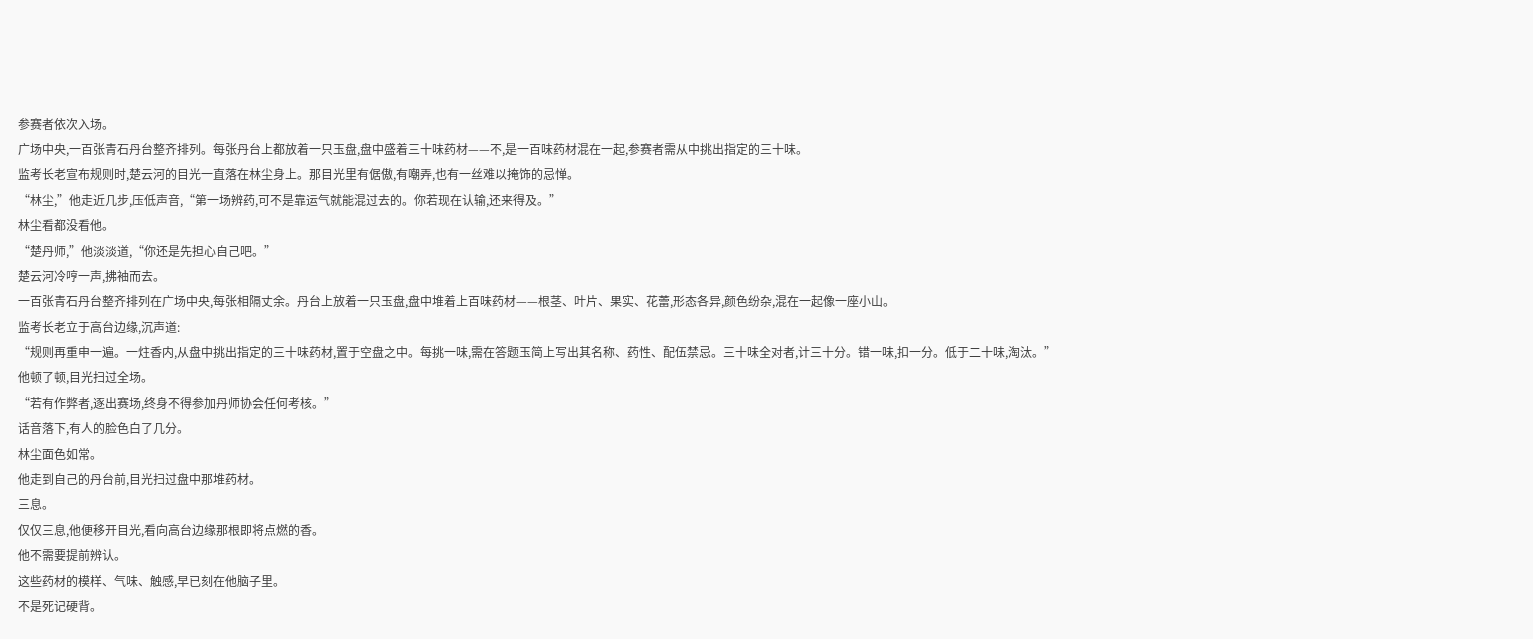参赛者依次入场。
广场中央,一百张青石丹台整齐排列。每张丹台上都放着一只玉盘,盘中盛着三十味药材——不,是一百味药材混在一起,参赛者需从中挑出指定的三十味。
监考长老宣布规则时,楚云河的目光一直落在林尘身上。那目光里有倨傲,有嘲弄,也有一丝难以掩饰的忌惮。
“林尘,”他走近几步,压低声音,“第一场辨药,可不是靠运气就能混过去的。你若现在认输,还来得及。”
林尘看都没看他。
“楚丹师,”他淡淡道,“你还是先担心自己吧。”
楚云河冷哼一声,拂袖而去。
一百张青石丹台整齐排列在广场中央,每张相隔丈余。丹台上放着一只玉盘,盘中堆着上百味药材——根茎、叶片、果实、花蕾,形态各异,颜色纷杂,混在一起像一座小山。
监考长老立于高台边缘,沉声道:
“规则再重申一遍。一炷香内,从盘中挑出指定的三十味药材,置于空盘之中。每挑一味,需在答题玉简上写出其名称、药性、配伍禁忌。三十味全对者,计三十分。错一味,扣一分。低于二十味,淘汰。”
他顿了顿,目光扫过全场。
“若有作弊者,逐出赛场,终身不得参加丹师协会任何考核。”
话音落下,有人的脸色白了几分。
林尘面色如常。
他走到自己的丹台前,目光扫过盘中那堆药材。
三息。
仅仅三息,他便移开目光,看向高台边缘那根即将点燃的香。
他不需要提前辨认。
这些药材的模样、气味、触感,早已刻在他脑子里。
不是死记硬背。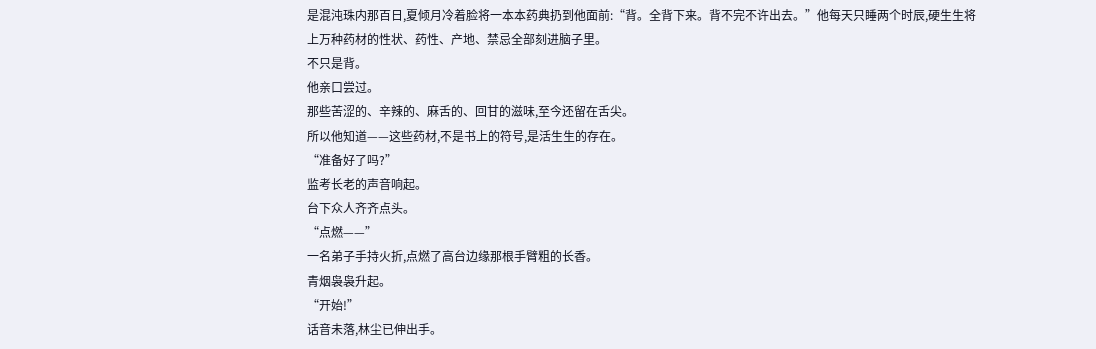是混沌珠内那百日,夏倾月冷着脸将一本本药典扔到他面前:“背。全背下来。背不完不许出去。”他每天只睡两个时辰,硬生生将上万种药材的性状、药性、产地、禁忌全部刻进脑子里。
不只是背。
他亲口尝过。
那些苦涩的、辛辣的、麻舌的、回甘的滋味,至今还留在舌尖。
所以他知道——这些药材,不是书上的符号,是活生生的存在。
“准备好了吗?”
监考长老的声音响起。
台下众人齐齐点头。
“点燃——”
一名弟子手持火折,点燃了高台边缘那根手臂粗的长香。
青烟袅袅升起。
“开始!”
话音未落,林尘已伸出手。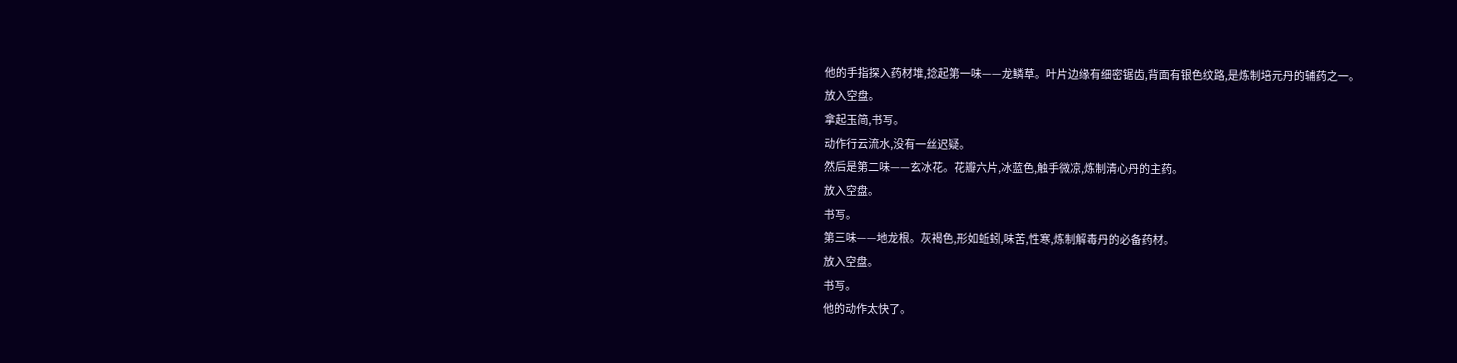他的手指探入药材堆,捻起第一味——龙鳞草。叶片边缘有细密锯齿,背面有银色纹路,是炼制培元丹的辅药之一。
放入空盘。
拿起玉简,书写。
动作行云流水,没有一丝迟疑。
然后是第二味——玄冰花。花瓣六片,冰蓝色,触手微凉,炼制清心丹的主药。
放入空盘。
书写。
第三味——地龙根。灰褐色,形如蚯蚓,味苦,性寒,炼制解毒丹的必备药材。
放入空盘。
书写。
他的动作太快了。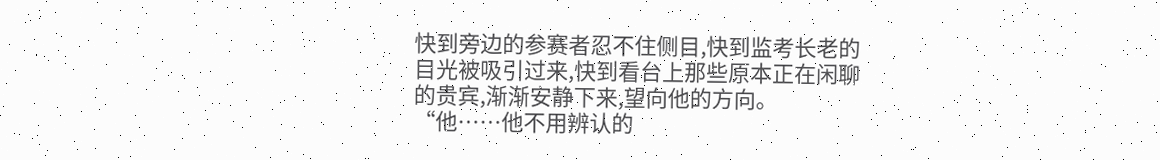快到旁边的参赛者忍不住侧目,快到监考长老的目光被吸引过来,快到看台上那些原本正在闲聊的贵宾,渐渐安静下来,望向他的方向。
“他……他不用辨认的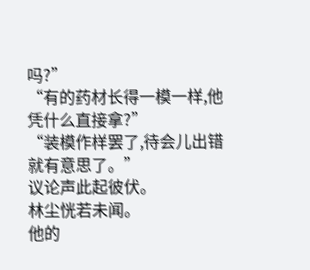吗?”
“有的药材长得一模一样,他凭什么直接拿?”
“装模作样罢了,待会儿出错就有意思了。”
议论声此起彼伏。
林尘恍若未闻。
他的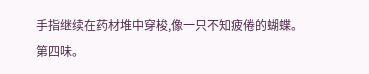手指继续在药材堆中穿梭,像一只不知疲倦的蝴蝶。
第四味。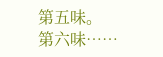第五味。
第六味……